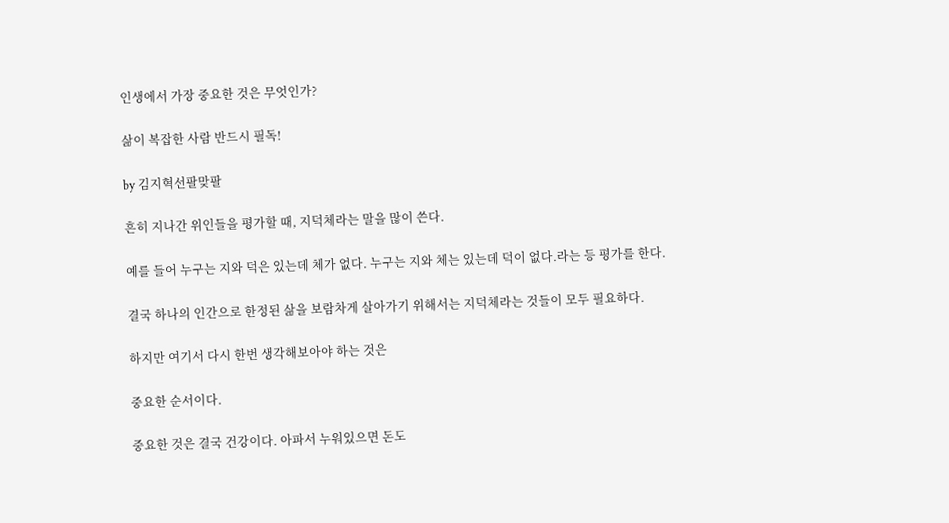인생에서 가장 중요한 것은 무엇인가?

삶이 복잡한 사람 반드시 필독!

by 김지혁선팔맞팔

흔히 지나간 위인들을 평가할 때, 지덕체라는 말을 많이 쓴다.

예를 들어 누구는 지와 덕은 있는데 체가 없다. 누구는 지와 체는 있는데 덕이 없다.라는 등 평가를 한다.

결국 하나의 인간으로 한정된 삶을 보람차게 살아가기 위해서는 지덕체라는 것들이 모두 필요하다.

하지만 여기서 다시 한번 생각해보아야 하는 것은

중요한 순서이다.

중요한 것은 결국 건강이다. 아파서 누워있으면 돈도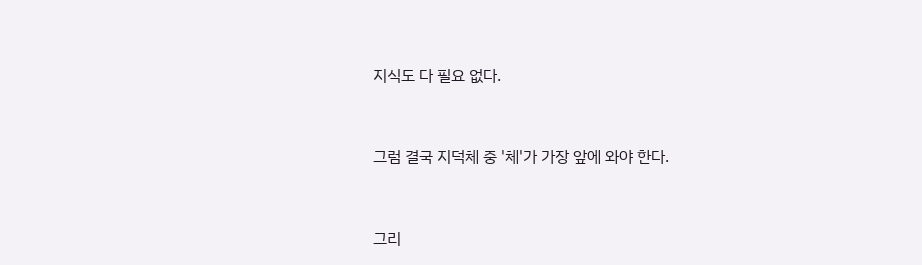지식도 다 필요 없다.


그럼 결국 지덕체 중 '체'가 가장 앞에 와야 한다.


그리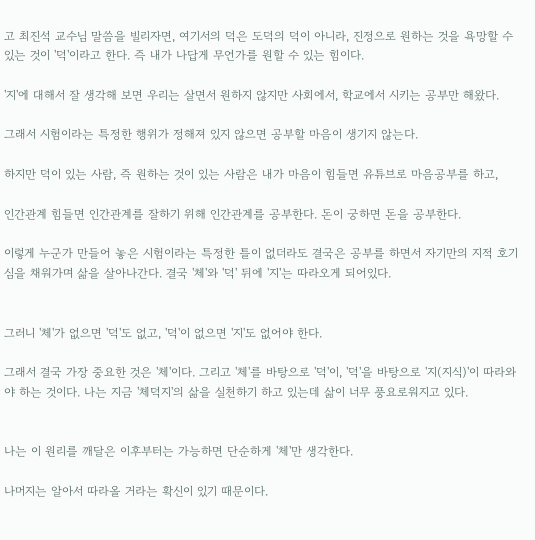고 최진석 교수님 말씀을 빌리자면, 여기서의 덕은 도덕의 덕이 아니라, 진정으로 원하는 것을 욕망할 수 있는 것이 '덕'이라고 한다. 즉 내가 나답게 무언가를 원할 수 있는 힘이다.

'지'에 대해서 잘 생각해 보면 우리는 살면서 원하지 않지만 사회에서, 학교에서 시키는 공부만 해왔다.

그래서 시험이라는 특정한 행위가 정해져 있지 않으면 공부할 마음이 생기지 않는다.

하지만 덕이 있는 사람, 즉 원하는 것이 있는 사람은 내가 마음이 힘들면 유튜브로 마음공부를 하고,

인간관계 힘들면 인간관계를 잘하기 위해 인간관계를 공부한다. 돈이 궁하면 돈을 공부한다.

이렇게 누군가 만들어 놓은 시험이라는 특정한 틀이 없더라도 결국은 공부를 하면서 자기만의 지적 호기심을 채워가며 삶을 살아나간다. 결국 '체'와 '덕' 뒤에 '지'는 따라오게 되어있다.


그러니 '체'가 없으면 '덕'도 없고, '덕'이 없으면 '지'도 없어야 한다.

그래서 결국 가장 중요한 것은 '체'이다. 그리고 '체'를 바탕으로 '덕'이, '덕'을 바탕으로 '지(지식)'이 따라와야 하는 것이다. 나는 지금 '체덕지'의 삶을 실천하기 하고 있는데 삶이 너무 풍요로워지고 있다.


나는 이 원리를 깨달은 이후부터는 가능하면 단순하게 '체'만 생각한다.

나머지는 알아서 따라올 거라는 확신이 있기 때문이다.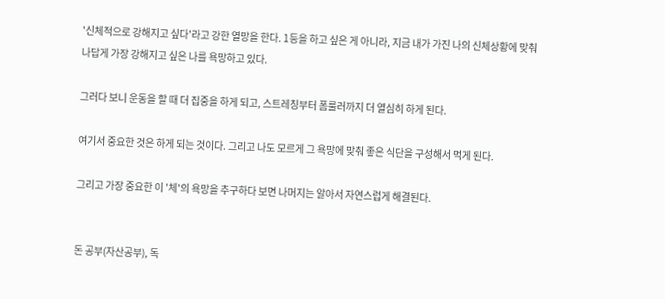'신체적으로 강해지고 싶다'라고 강한 열망을 한다. 1등을 하고 싶은 게 아니라, 지금 내가 가진 나의 신체상황에 맞춰 나답게 가장 강해지고 싶은 나를 욕망하고 있다.

그러다 보니 운동을 할 때 더 집중을 하게 되고, 스트레칭부터 폼룰러까지 더 열심히 하게 된다.

여기서 중요한 것은 하게 되는 것이다. 그리고 나도 모르게 그 욕망에 맞춰 좋은 식단을 구성해서 먹게 된다.

그리고 가장 중요한 이 '체'의 욕망을 추구하다 보면 나머지는 알아서 자연스럽게 해결된다.


돈 공부(자산공부), 독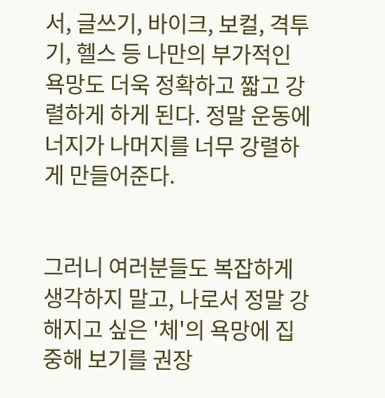서, 글쓰기, 바이크, 보컬, 격투기, 헬스 등 나만의 부가적인 욕망도 더욱 정확하고 짧고 강렬하게 하게 된다. 정말 운동에너지가 나머지를 너무 강렬하게 만들어준다.


그러니 여러분들도 복잡하게 생각하지 말고, 나로서 정말 강해지고 싶은 '체'의 욕망에 집중해 보기를 권장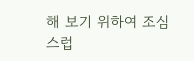해 보기 위하여 조심스럽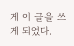게 이 글을 쓰게 되었다.